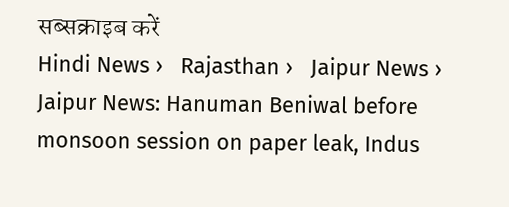सब्सक्राइब करें
Hindi News ›   Rajasthan ›   Jaipur News ›   Jaipur News: Hanuman Beniwal before monsoon session on paper leak, Indus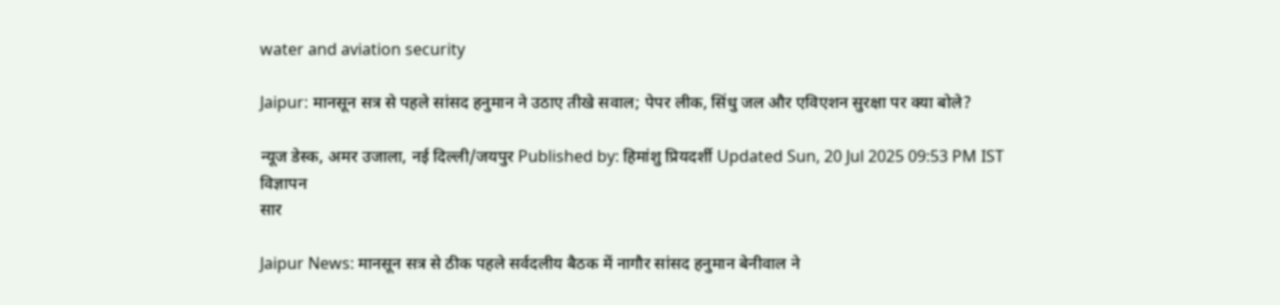water and aviation security

Jaipur: मानसून सत्र से पहले सांसद हनुमान ने उठाए तीखे सवाल; पेपर लीक, सिंधु जल और एविएशन सुरक्षा पर क्या बोले?

न्यूज डेस्क, अमर उजाला, नई दिल्ली/जयपुर Published by: हिमांशु प्रियदर्शी Updated Sun, 20 Jul 2025 09:53 PM IST
विज्ञापन
सार

Jaipur News: मानसून सत्र से ठीक पहले सर्वदलीय बैठक में नागौर सांसद हनुमान बेनीवाल ने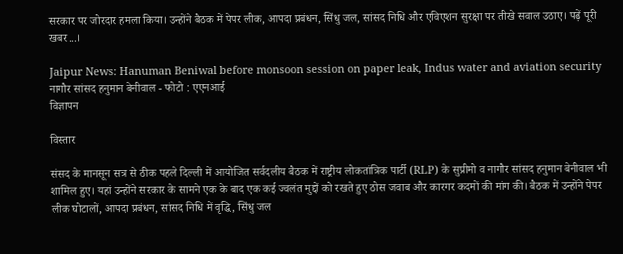सरकार पर जोरदार हमला किया। उन्होंने बैठक में पेपर लीक, आपदा प्रबंधन, सिंधु जल, सांसद निधि और एविएशन सुरक्षा पर तीखे सवाल उठाए। पढ़ें पूरी खबर...।

Jaipur News: Hanuman Beniwal before monsoon session on paper leak, Indus water and aviation security
नागौर सांसद हनुमान बेनीवाल - फोटो : एएनआई
विज्ञापन

विस्तार

संसद के मानसून सत्र से ठीक पहले दिल्ली में आयोजित सर्वदलीय बैठक में राष्ट्रीय लोकतांत्रिक पार्टी (RLP) के सुप्रीमो व नागौर सांसद हनुमान बेनीवाल भी शामिल हुए। यहां उन्होंने सरकार के सामने एक के बाद एक कई ज्वलंत मुद्दों को रखते हुए ठोस जवाब और कारगर कदमों की मांग की। बैठक में उन्होंने पेपर लीक घोटालों, आपदा प्रबंधन, सांसद निधि में वृद्धि, सिंधु जल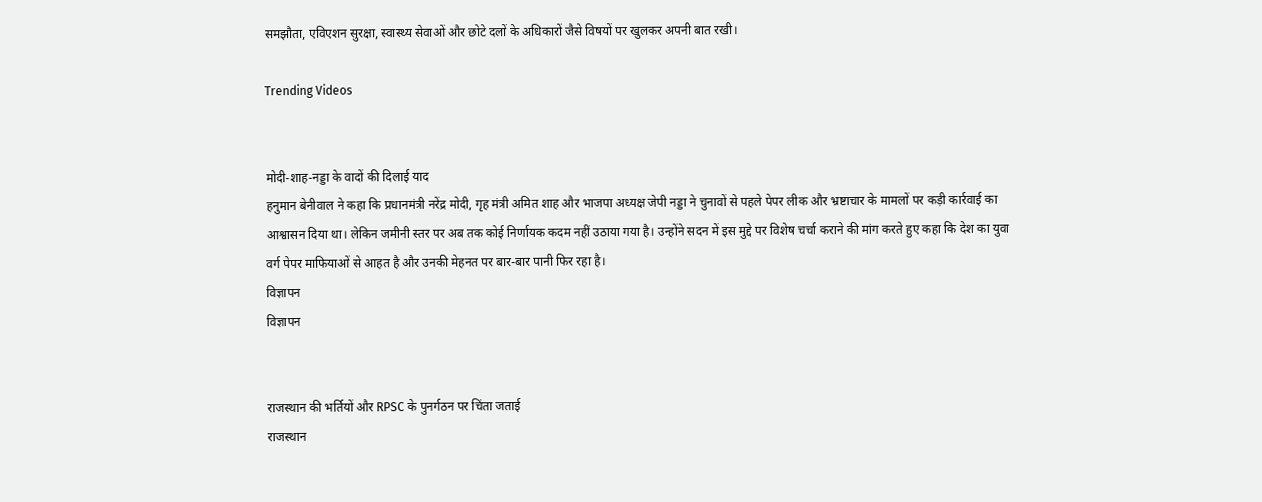समझौता, एविएशन सुरक्षा, स्वास्थ्य सेवाओं और छोटे दलों के अधिकारों जैसे विषयों पर खुलकर अपनी बात रखी।

Trending Videos


मोदी-शाह-नड्डा के वादों की दिलाई याद
हनुमान बेनीवाल ने कहा कि प्रधानमंत्री नरेंद्र मोदी, गृह मंत्री अमित शाह और भाजपा अध्यक्ष जेपी नड्डा ने चुनावों से पहले पेपर लीक और भ्रष्टाचार के मामलों पर कड़ी कार्रवाई का आश्वासन दिया था। लेकिन जमीनी स्तर पर अब तक कोई निर्णायक कदम नहीं उठाया गया है। उन्होंने सदन में इस मुद्दे पर विशेष चर्चा कराने की मांग करते हुए कहा कि देश का युवा वर्ग पेपर माफियाओं से आहत है और उनकी मेहनत पर बार-बार पानी फिर रहा है।
विज्ञापन
विज्ञापन


राजस्थान की भर्तियों और RPSC के पुनर्गठन पर चिंता जताई
राजस्थान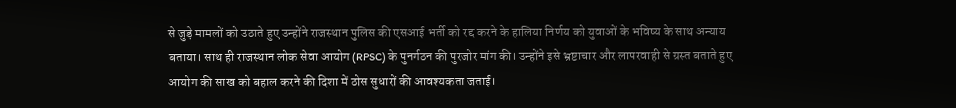से जुड़े मामलों को उठाते हुए उन्होंने राजस्थान पुलिस की एसआई भर्ती को रद्द करने के हालिया निर्णय को युवाओं के भविष्य के साथ अन्याय बताया। साथ ही राजस्थान लोक सेवा आयोग (RPSC) के पुनर्गठन की पुरजोर मांग की। उन्होंने इसे भ्रष्टाचार और लापरवाही से ग्रस्त बताते हुए आयोग की साख को बहाल करने की दिशा में ठोस सुधारों की आवश्यकता जताई।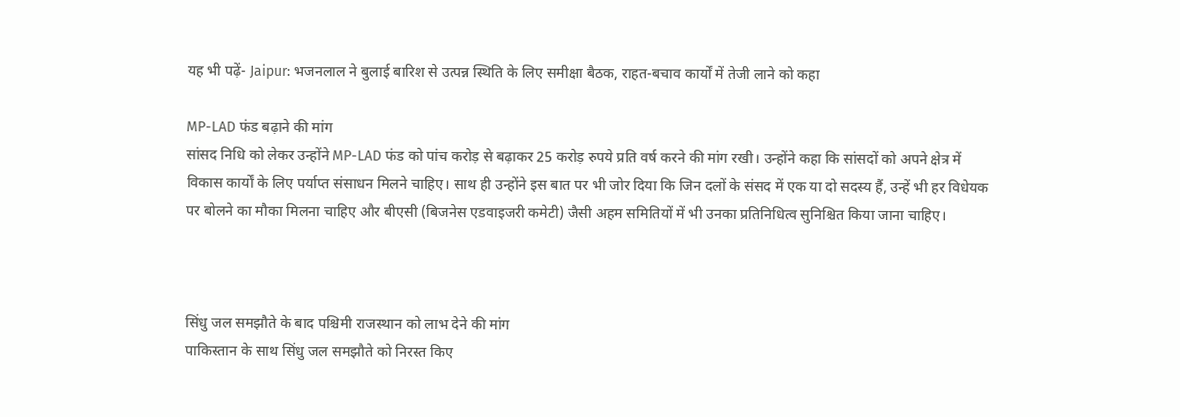यह भी पढ़ें- Jaipur: भजनलाल ने बुलाई बारिश से उत्पन्न स्थिति के लिए समीक्षा बैठक, राहत-बचाव कार्यों में तेजी लाने को कहा

MP-LAD फंड बढ़ाने की मांग
सांसद निधि को लेकर उन्होंने MP-LAD फंड को पांच करोड़ से बढ़ाकर 25 करोड़ रुपये प्रति वर्ष करने की मांग रखी। उन्होंने कहा कि सांसदों को अपने क्षेत्र में विकास कार्यों के लिए पर्याप्त संसाधन मिलने चाहिए। साथ ही उन्होंने इस बात पर भी जोर दिया कि जिन दलों के संसद में एक या दो सदस्य हैं, उन्हें भी हर विधेयक पर बोलने का मौका मिलना चाहिए और बीएसी (बिजनेस एडवाइजरी कमेटी) जैसी अहम समितियों में भी उनका प्रतिनिधित्व सुनिश्चित किया जाना चाहिए।



सिंधु जल समझौते के बाद पश्चिमी राजस्थान को लाभ देने की मांग
पाकिस्तान के साथ सिंधु जल समझौते को निरस्त किए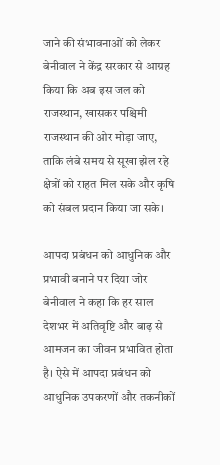जाने की संभावनाओं को लेकर बेनीवाल ने केंद्र सरकार से आग्रह किया कि अब इस जल को राजस्थान, खासकर पश्चिमी राजस्थान की ओर मोड़ा जाए, ताकि लंबे समय से सूखा झेल रहे क्षेत्रों को राहत मिल सके और कृषि को संबल प्रदान किया जा सके।

आपदा प्रबंधन को आधुनिक और प्रभावी बनाने पर दिया जोर
बेनीवाल ने कहा कि हर साल देशभर में अतिवृष्टि और बाढ़ से आमजन का जीवन प्रभावित होता है। ऐसे में आपदा प्रबंधन को आधुनिक उपकरणों और तकनीकों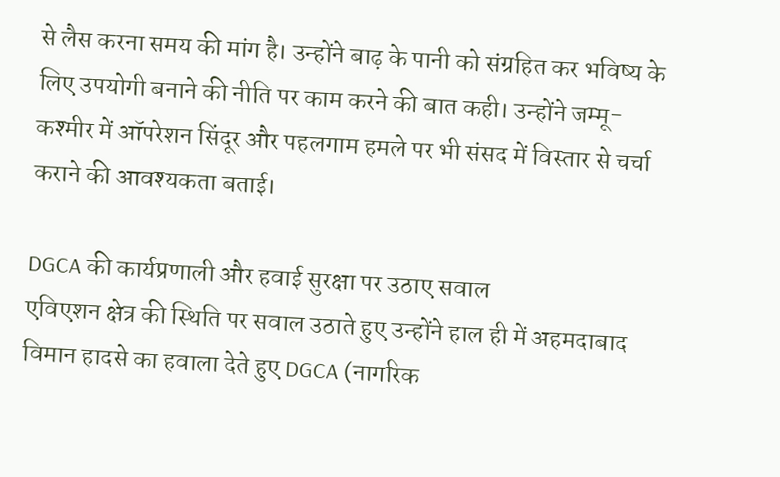से लैस करना समय की मांग है। उन्होंने बाढ़ के पानी को संग्रहित कर भविष्य के लिए उपयोगी बनाने की नीति पर काम करने की बात कही। उन्होंने जम्मू-कश्मीर में ऑपरेशन सिंदूर और पहलगाम हमले पर भी संसद में विस्तार से चर्चा कराने की आवश्यकता बताई।

DGCA की कार्यप्रणाली और हवाई सुरक्षा पर उठाए सवाल
एविएशन क्षेत्र की स्थिति पर सवाल उठाते हुए उन्होंने हाल ही में अहमदाबाद विमान हादसे का हवाला देते हुए DGCA (नागरिक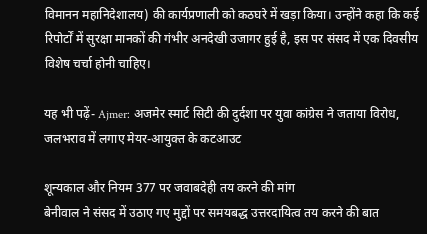विमानन महानिदेशालय) की कार्यप्रणाली को कठघरे में खड़ा किया। उन्होंने कहा कि कई रिपोर्टों में सुरक्षा मानकों की गंभीर अनदेखी उजागर हुई है, इस पर संसद में एक दिवसीय विशेष चर्चा होनी चाहिए।

यह भी पढ़ें- Ajmer: अजमेर स्मार्ट सिटी की दुर्दशा पर युवा कांग्रेस ने जताया विरोध, जलभराव में लगाए मेयर-आयुक्त के कटआउट

शून्यकाल और नियम 377 पर जवाबदेही तय करने की मांग
बेनीवाल ने संसद में उठाए गए मुद्दों पर समयबद्ध उत्तरदायित्व तय करने की बात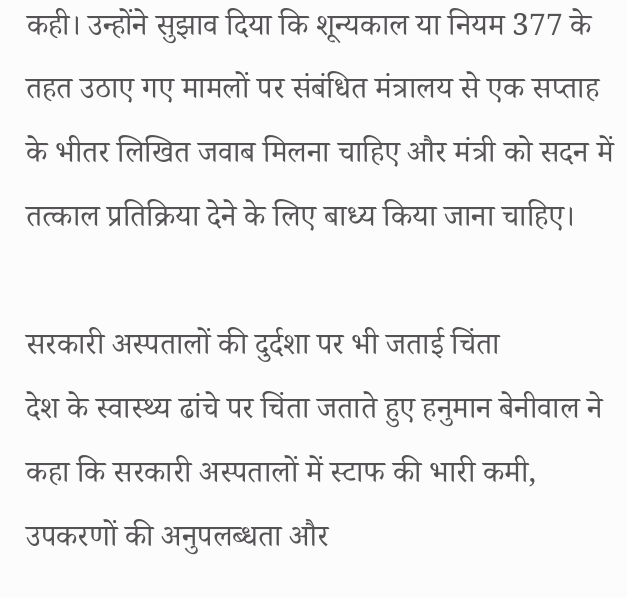कही। उन्होंने सुझाव दिया कि शून्यकाल या नियम 377 के तहत उठाए गए मामलों पर संबंधित मंत्रालय से एक सप्ताह के भीतर लिखित जवाब मिलना चाहिए और मंत्री को सदन में तत्काल प्रतिक्रिया देने के लिए बाध्य किया जाना चाहिए।

सरकारी अस्पतालों की दुर्दशा पर भी जताई चिंता
देश के स्वास्थ्य ढांचे पर चिंता जताते हुए हनुमान बेनीवाल ने कहा कि सरकारी अस्पतालों में स्टाफ की भारी कमी, उपकरणों की अनुपलब्धता और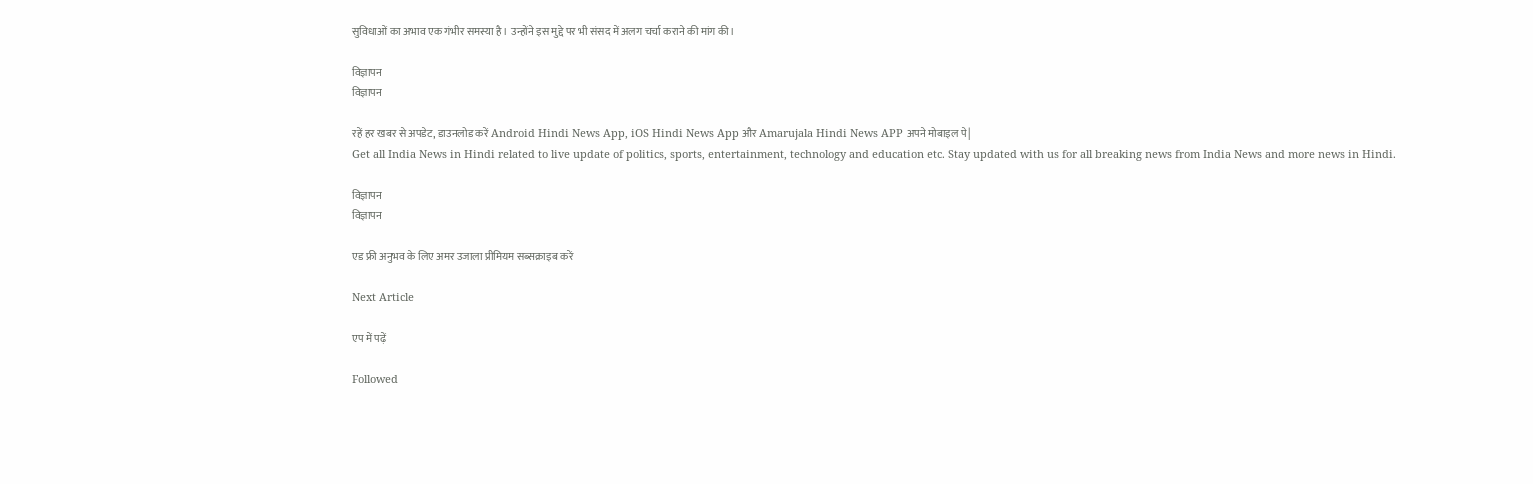सुविधाओं का अभाव एक गंभीर समस्या है। उन्होंने इस मुद्दे पर भी संसद में अलग चर्चा कराने की मांग की।

विज्ञापन
विज्ञापन

रहें हर खबर से अपडेट, डाउनलोड करें Android Hindi News App, iOS Hindi News App और Amarujala Hindi News APP अपने मोबाइल पे|
Get all India News in Hindi related to live update of politics, sports, entertainment, technology and education etc. Stay updated with us for all breaking news from India News and more news in Hindi.

विज्ञापन
विज्ञापन

एड फ्री अनुभव के लिए अमर उजाला प्रीमियम सब्सक्राइब करें

Next Article

एप में पढ़ें

Followed